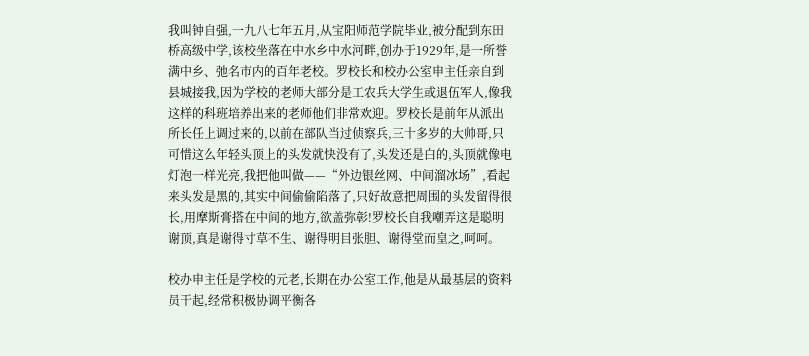我叫钟自强,一九八七年五月,从宝阳师范学院毕业,被分配到东田桥高级中学,该校坐落在中水乡中水河畔,创办于1929年,是一所誉满中乡、弛名市内的百年老校。罗校长和校办公室申主任亲自到县城接我,因为学校的老师大部分是工农兵大学生或退伍军人,像我这样的科班培养出来的老师他们非常欢迎。罗校长是前年从派出所长任上调过来的,以前在部队当过侦察兵,三十多岁的大帅哥,只可惜这么年轻头顶上的头发就快没有了,头发还是白的,头顶就像电灯泡一样光亮,我把他叫做——“外边银丝网、中间溜冰场”,看起来头发是黑的,其实中间偷偷陷落了,只好故意把周围的头发留得很长,用摩斯膏搭在中间的地方,欲盖弥彰!罗校长自我嘲弄这是聪明谢顶,真是谢得寸草不生、谢得明目张胆、谢得堂而皇之,呵呵。

校办申主任是学校的元老,长期在办公室工作,他是从最基层的资料员干起,经常积极协调平衡各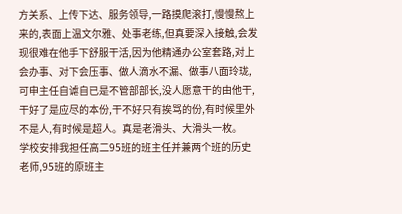方关系、上传下达、服务领导,一路摸爬滚打,慢慢熬上来的,表面上温文尔雅、处事老练,但真要深入接触,会发现很难在他手下舒服干活,因为他精通办公室套路,对上会办事、对下会压事、做人滴水不漏、做事八面玲珑,可申主任自谑自已是不管部部长,没人愿意干的由他干,干好了是应尽的本份,干不好只有挨骂的份,有时候里外不是人,有时候是超人。真是老滑头、大滑头一枚。
学校安排我担任高二95班的班主任并兼两个班的历史老师,95班的原班主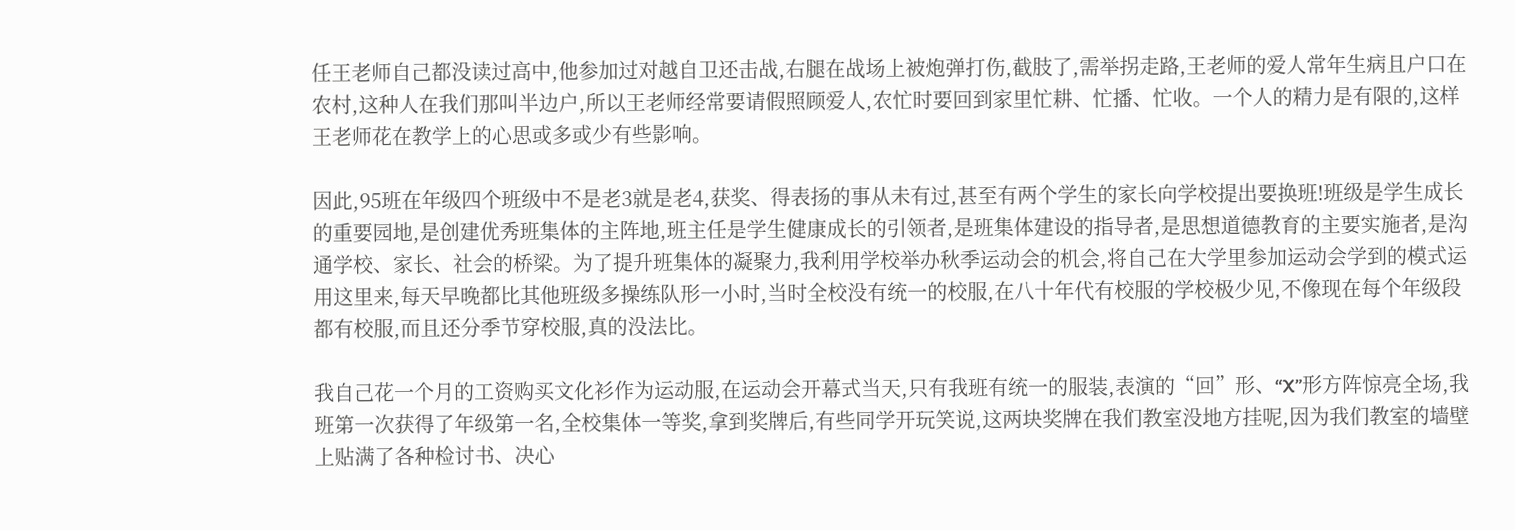任王老师自己都没读过高中,他参加过对越自卫还击战,右腿在战场上被炮弹打伤,截肢了,需举拐走路,王老师的爱人常年生病且户口在农村,这种人在我们那叫半边户,所以王老师经常要请假照顾爱人,农忙时要回到家里忙耕、忙播、忙收。一个人的精力是有限的,这样王老师花在教学上的心思或多或少有些影响。

因此,95班在年级四个班级中不是老3就是老4,获奖、得表扬的事从未有过,甚至有两个学生的家长向学校提出要换班!班级是学生成长的重要园地,是创建优秀班集体的主阵地,班主任是学生健康成长的引领者,是班集体建设的指导者,是思想道德教育的主要实施者,是沟通学校、家长、社会的桥梁。为了提升班集体的凝聚力,我利用学校举办秋季运动会的机会,将自己在大学里参加运动会学到的模式运用这里来,每天早晚都比其他班级多操练队形一小时,当时全校没有统一的校服,在八十年代有校服的学校极少见,不像现在每个年级段都有校服,而且还分季节穿校服,真的没法比。

我自己花一个月的工资购买文化衫作为运动服,在运动会开幕式当天,只有我班有统一的服装,表演的“回”形、“X”形方阵惊亮全场,我班第一次获得了年级第一名,全校集体一等奖,拿到奖牌后,有些同学开玩笑说,这两块奖牌在我们教室没地方挂呢,因为我们教室的墙壁上贴满了各种检讨书、决心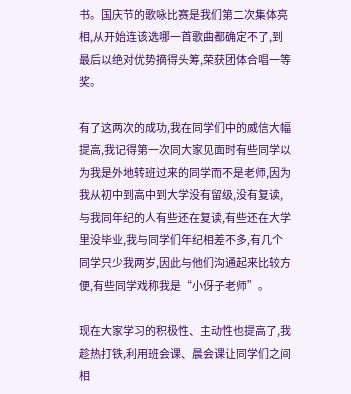书。国庆节的歌咏比赛是我们第二次集体亮相,从开始连该选哪一首歌曲都确定不了,到最后以绝对优势摘得头筹,荣获团体合唱一等奖。

有了这两次的成功,我在同学们中的威信大幅提高,我记得第一次同大家见面时有些同学以为我是外地转班过来的同学而不是老师,因为我从初中到高中到大学没有留级,没有复读,与我同年纪的人有些还在复读,有些还在大学里没毕业,我与同学们年纪相差不多,有几个同学只少我两岁,因此与他们沟通起来比较方便,有些同学戏称我是“小伢子老师”。

现在大家学习的积极性、主动性也提高了,我趁热打铁,利用班会课、晨会课让同学们之间相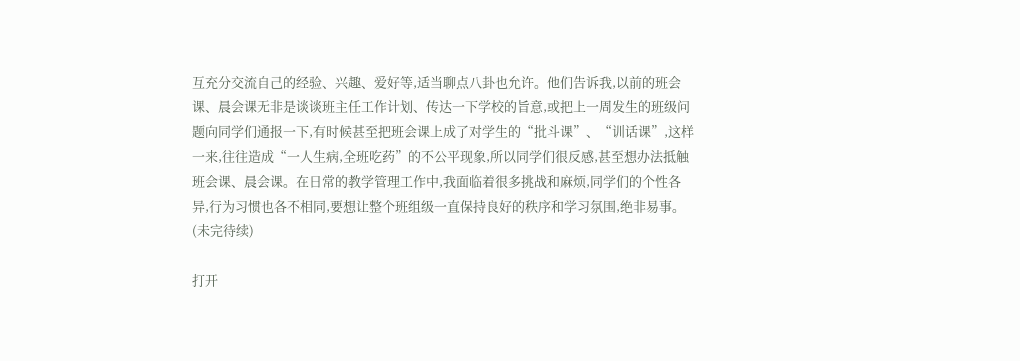互充分交流自己的经验、兴趣、爱好等,适当聊点八卦也允许。他们告诉我,以前的班会课、晨会课无非是谈谈班主任工作计划、传达一下学校的旨意,或把上一周发生的班级问题向同学们通报一下,有时候甚至把班会课上成了对学生的“批斗课”、“训话课”,这样一来,往往造成“一人生病,全班吃药”的不公平现象,所以同学们很反感,甚至想办法抵触班会课、晨会课。在日常的教学管理工作中,我面临着很多挑战和麻烦,同学们的个性各异,行为习惯也各不相同,要想让整个班组级一直保持良好的秩序和学习氛围,绝非易事。
(未完待续)

打开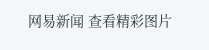网易新闻 查看精彩图片